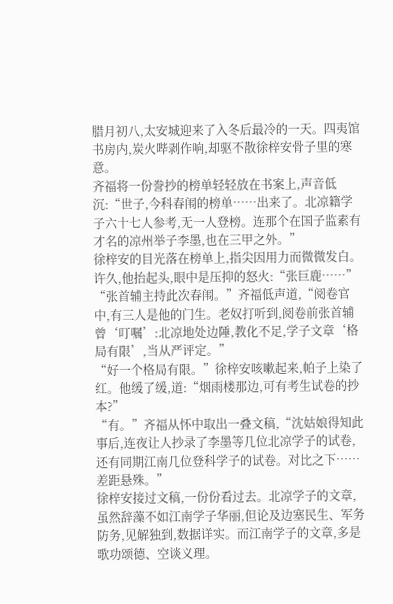腊月初八,太安城迎来了入冬后最冷的一天。四夷馆书房内,炭火哔剥作响,却驱不散徐梓安骨子里的寒意。
齐福将一份誊抄的榜单轻轻放在书案上,声音低沉:“世子,今科春闱的榜单……出来了。北凉籍学子六十七人参考,无一人登榜。连那个在国子监素有才名的凉州举子李墨,也在三甲之外。”
徐梓安的目光落在榜单上,指尖因用力而微微发白。许久,他抬起头,眼中是压抑的怒火:“张巨鹿……”
“张首辅主持此次春闱。”齐福低声道,“阅卷官中,有三人是他的门生。老奴打听到,阅卷前张首辅曾‘叮嘱’:北凉地处边陲,教化不足,学子文章‘格局有限’,当从严评定。”
“好一个格局有限。”徐梓安咳嗽起来,帕子上染了红。他缓了缓,道:“烟雨楼那边,可有考生试卷的抄本?”
“有。”齐福从怀中取出一叠文稿,“沈姑娘得知此事后,连夜让人抄录了李墨等几位北凉学子的试卷,还有同期江南几位登科学子的试卷。对比之下……差距悬殊。”
徐梓安接过文稿,一份份看过去。北凉学子的文章,虽然辞藻不如江南学子华丽,但论及边塞民生、军务防务,见解独到,数据详实。而江南学子的文章,多是歌功颂德、空谈义理。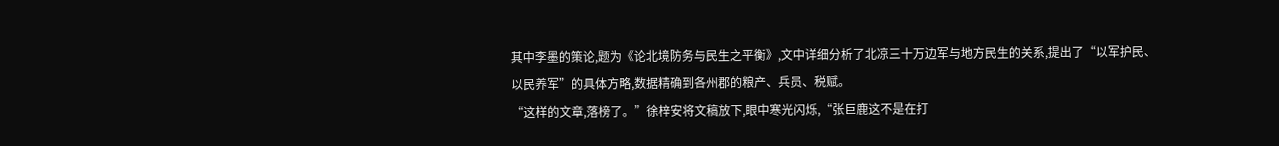其中李墨的策论,题为《论北境防务与民生之平衡》,文中详细分析了北凉三十万边军与地方民生的关系,提出了“以军护民、以民养军”的具体方略,数据精确到各州郡的粮产、兵员、税赋。
“这样的文章,落榜了。”徐梓安将文稿放下,眼中寒光闪烁,“张巨鹿这不是在打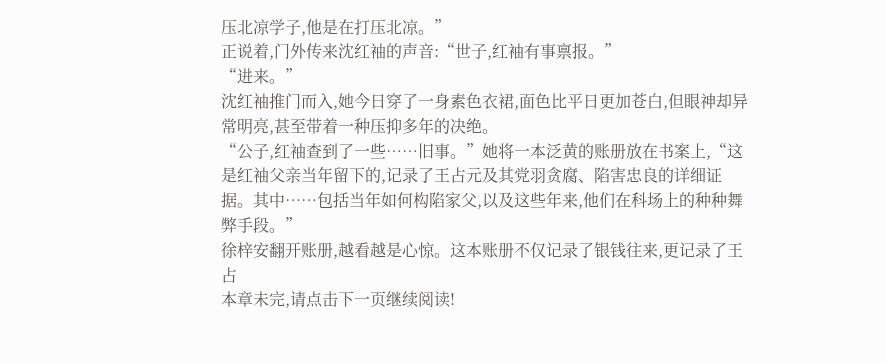压北凉学子,他是在打压北凉。”
正说着,门外传来沈红袖的声音:“世子,红袖有事禀报。”
“进来。”
沈红袖推门而入,她今日穿了一身素色衣裙,面色比平日更加苍白,但眼神却异常明亮,甚至带着一种压抑多年的决绝。
“公子,红袖查到了一些……旧事。”她将一本泛黄的账册放在书案上,“这是红袖父亲当年留下的,记录了王占元及其党羽贪腐、陷害忠良的详细证据。其中……包括当年如何构陷家父,以及这些年来,他们在科场上的种种舞弊手段。”
徐梓安翻开账册,越看越是心惊。这本账册不仅记录了银钱往来,更记录了王占
本章未完,请点击下一页继续阅读!